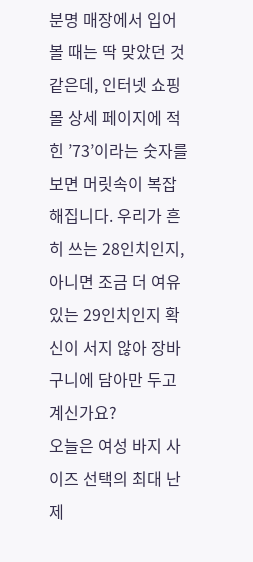분명 매장에서 입어볼 때는 딱 맞았던 것 같은데, 인터넷 쇼핑몰 상세 페이지에 적힌 ’73’이라는 숫자를 보면 머릿속이 복잡해집니다. 우리가 흔히 쓰는 28인치인지, 아니면 조금 더 여유 있는 29인치인지 확신이 서지 않아 장바구니에 담아만 두고 계신가요?
오늘은 여성 바지 사이즈 선택의 최대 난제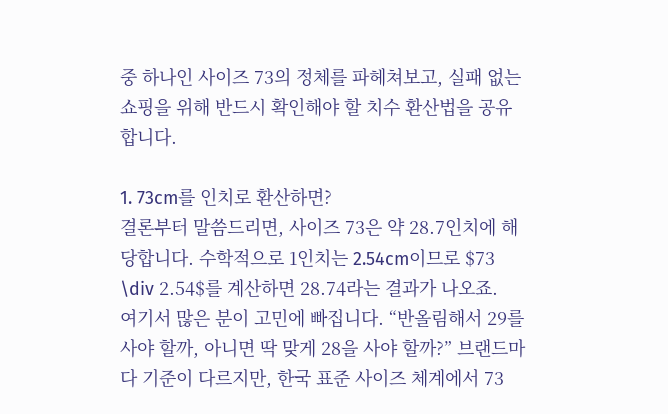중 하나인 사이즈 73의 정체를 파헤쳐보고, 실패 없는 쇼핑을 위해 반드시 확인해야 할 치수 환산법을 공유합니다.

1. 73cm를 인치로 환산하면?
결론부터 말씀드리면, 사이즈 73은 약 28.7인치에 해당합니다. 수학적으로 1인치는 2.54cm이므로 $73 \div 2.54$를 계산하면 28.74라는 결과가 나오죠.
여기서 많은 분이 고민에 빠집니다. “반올림해서 29를 사야 할까, 아니면 딱 맞게 28을 사야 할까?” 브랜드마다 기준이 다르지만, 한국 표준 사이즈 체계에서 73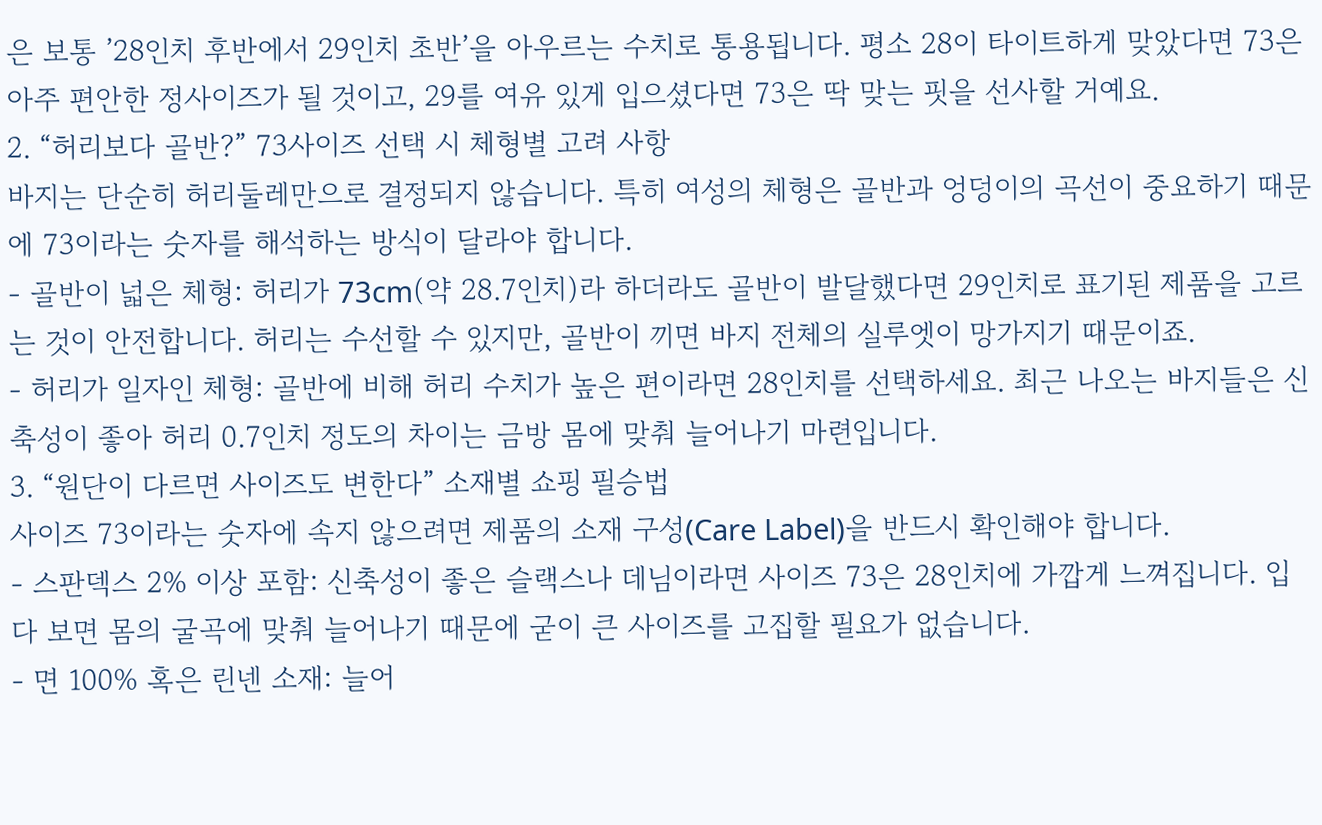은 보통 ’28인치 후반에서 29인치 초반’을 아우르는 수치로 통용됩니다. 평소 28이 타이트하게 맞았다면 73은 아주 편안한 정사이즈가 될 것이고, 29를 여유 있게 입으셨다면 73은 딱 맞는 핏을 선사할 거예요.
2. “허리보다 골반?” 73사이즈 선택 시 체형별 고려 사항
바지는 단순히 허리둘레만으로 결정되지 않습니다. 특히 여성의 체형은 골반과 엉덩이의 곡선이 중요하기 때문에 73이라는 숫자를 해석하는 방식이 달라야 합니다.
- 골반이 넓은 체형: 허리가 73cm(약 28.7인치)라 하더라도 골반이 발달했다면 29인치로 표기된 제품을 고르는 것이 안전합니다. 허리는 수선할 수 있지만, 골반이 끼면 바지 전체의 실루엣이 망가지기 때문이죠.
- 허리가 일자인 체형: 골반에 비해 허리 수치가 높은 편이라면 28인치를 선택하세요. 최근 나오는 바지들은 신축성이 좋아 허리 0.7인치 정도의 차이는 금방 몸에 맞춰 늘어나기 마련입니다.
3. “원단이 다르면 사이즈도 변한다” 소재별 쇼핑 필승법
사이즈 73이라는 숫자에 속지 않으려면 제품의 소재 구성(Care Label)을 반드시 확인해야 합니다.
- 스판덱스 2% 이상 포함: 신축성이 좋은 슬랙스나 데님이라면 사이즈 73은 28인치에 가깝게 느껴집니다. 입다 보면 몸의 굴곡에 맞춰 늘어나기 때문에 굳이 큰 사이즈를 고집할 필요가 없습니다.
- 면 100% 혹은 린넨 소재: 늘어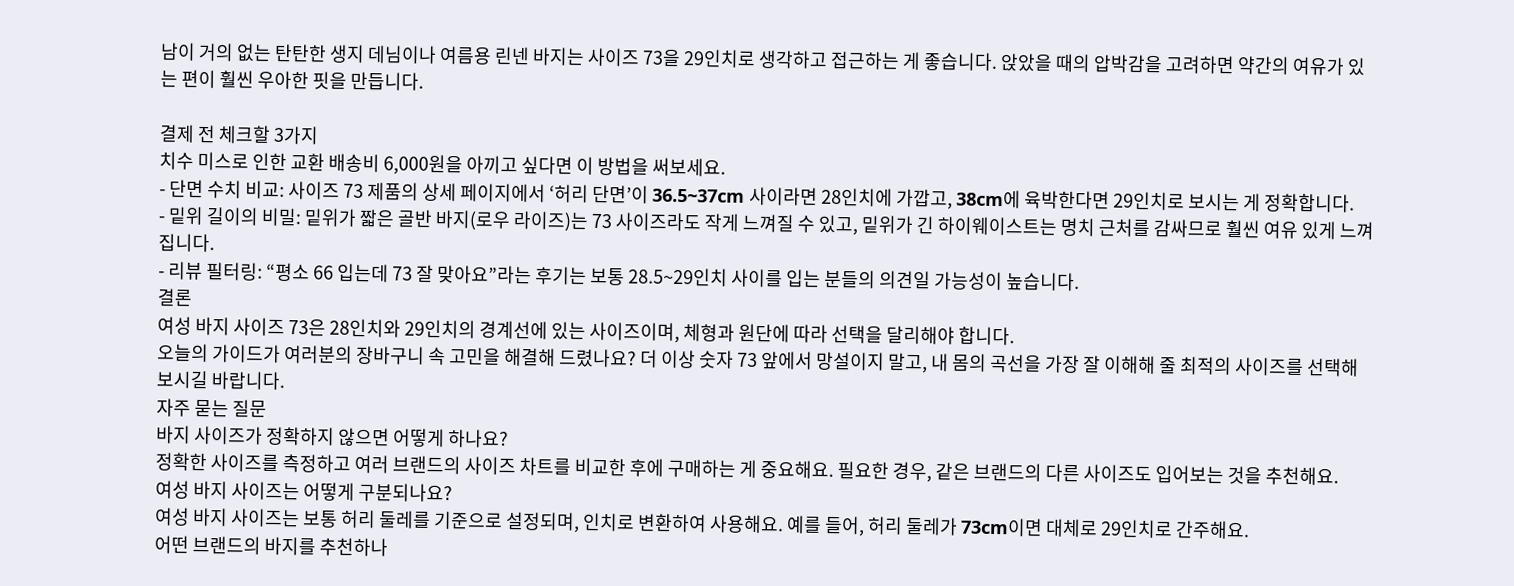남이 거의 없는 탄탄한 생지 데님이나 여름용 린넨 바지는 사이즈 73을 29인치로 생각하고 접근하는 게 좋습니다. 앉았을 때의 압박감을 고려하면 약간의 여유가 있는 편이 훨씬 우아한 핏을 만듭니다.

결제 전 체크할 3가지
치수 미스로 인한 교환 배송비 6,000원을 아끼고 싶다면 이 방법을 써보세요.
- 단면 수치 비교: 사이즈 73 제품의 상세 페이지에서 ‘허리 단면’이 36.5~37cm 사이라면 28인치에 가깝고, 38cm에 육박한다면 29인치로 보시는 게 정확합니다.
- 밑위 길이의 비밀: 밑위가 짧은 골반 바지(로우 라이즈)는 73 사이즈라도 작게 느껴질 수 있고, 밑위가 긴 하이웨이스트는 명치 근처를 감싸므로 훨씬 여유 있게 느껴집니다.
- 리뷰 필터링: “평소 66 입는데 73 잘 맞아요”라는 후기는 보통 28.5~29인치 사이를 입는 분들의 의견일 가능성이 높습니다.
결론
여성 바지 사이즈 73은 28인치와 29인치의 경계선에 있는 사이즈이며, 체형과 원단에 따라 선택을 달리해야 합니다.
오늘의 가이드가 여러분의 장바구니 속 고민을 해결해 드렸나요? 더 이상 숫자 73 앞에서 망설이지 말고, 내 몸의 곡선을 가장 잘 이해해 줄 최적의 사이즈를 선택해 보시길 바랍니다.
자주 묻는 질문
바지 사이즈가 정확하지 않으면 어떻게 하나요?
정확한 사이즈를 측정하고 여러 브랜드의 사이즈 차트를 비교한 후에 구매하는 게 중요해요. 필요한 경우, 같은 브랜드의 다른 사이즈도 입어보는 것을 추천해요.
여성 바지 사이즈는 어떻게 구분되나요?
여성 바지 사이즈는 보통 허리 둘레를 기준으로 설정되며, 인치로 변환하여 사용해요. 예를 들어, 허리 둘레가 73cm이면 대체로 29인치로 간주해요.
어떤 브랜드의 바지를 추천하나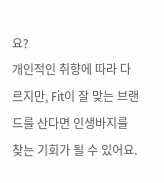요?
개인적인 취향에 따라 다르지만, Fit이 잘 맞는 브랜드를 산다면 인생바지를 찾는 기회가 될 수 있어요.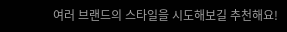여러 브랜드의 스타일을 시도해보길 추천해요!